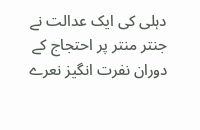دہلی کی ایک عدالت نے جنتر منتر پر احتجاج کے دوران نفرت انگیز نعرے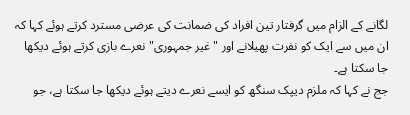لگانے کے الزام میں گرفتار تین افراد کی ضمانت کی عرضی مسترد کرتے ہوئے کہا کہ ان میں سے ایک کو نفرت پھیلانے اور "غیر جمہوری" نعرے بازی کرتے ہوئے دیکھا جا سکتا ہے۔
جج نے کہا کہ ملزم دیپک سنگھ کو ایسے نعرے دیتے ہوئے دیکھا جا سکتا ہے، جو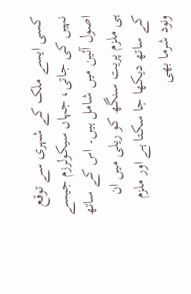کسی ایسے ملک کے شہری سے توقع نہیں کی جاتی، جہاں سیکولرزم جیسے اصول آئین میں شامل ہیں۔ اس کے ساتھ ہی ملزم پریت سنگھ کو ریلی میں ان کے ساتھ دیکھا جا سکتا ہے اور ملزم ونود شرما بھی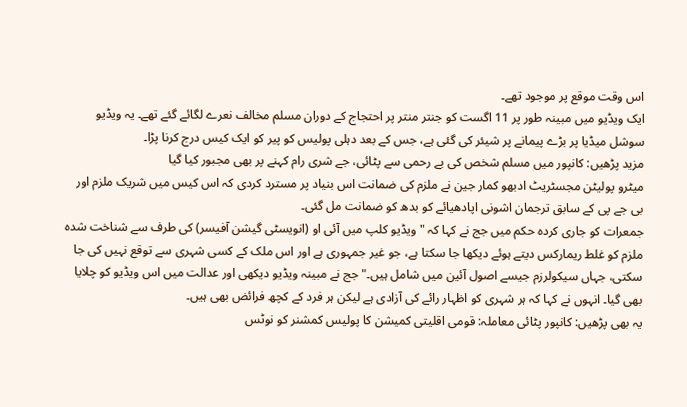اس وقت موقع پر موجود تھے۔
ایک ویڈیو میں مبینہ طور پر 11 اگست کو جنتر منتر پر احتجاج کے دوران مسلم مخالف نعرے لگائے گئے تھے۔ یہ ویڈیو سوشل میڈیا پر بڑے پیمانے پر شیئر کی گئی ہے، جس کے بعد دہلی پولیس کو پیر کو ایک کیس درج کرنا پڑا۔
مزید پڑھیں: کانپور میں مسلم شخص کی بے رحمی سے پٹائی، جے شری رام کہنے پر بھی مجبور کیا گیا
میٹرو پولیٹن مجسٹریٹ ادبھو کمار جین نے ملزم کی ضمانت اس بنیاد پر مسترد کردی کہ اس کیس میں شریک ملزم اور بی جے پی کے سابق ترجمان اشونی اپادھیائے کو بدھ کو ضمانت مل گئی۔
جمعرات کو جاری کردہ حکم میں جج نے کہا کہ "ویڈیو کلپ میں آئی او (انویسٹی گیشن آفیسر) کی طرف سے شناخت شدہ ملزم کو غلط ریمارکس دیتے ہوئے دیکھا جا سکتا ہے، جو غیر جمہوری ہے اور اس ملک کے کسی شہری سے توقع نہیں کی جا سکتی، جہاں سیکولرزم جیسے اصول آئین میں شامل ہیں۔" جج نے مبینہ ویڈیو دیکھی اور عدالت میں اس ویڈیو کو چلایا بھی گیا۔ انہوں نے کہا کہ ہر شہری کو اظہار رائے کی آزادی ہے لیکن ہر فرد کے کچھ فرائض بھی ہیں۔
یہ بھی پڑھیں: کانپور پٹائی معاملہ: قومی اقلیتی کمیشن کا پولیس کمشنر کو نوٹس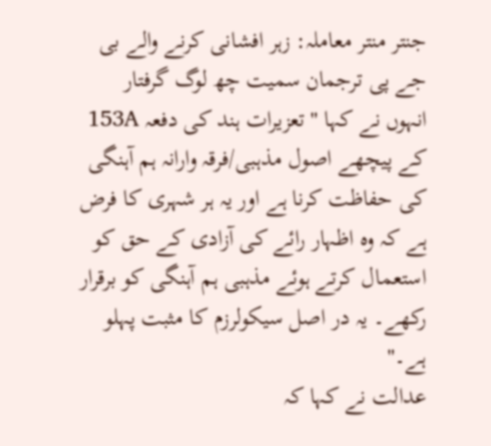جنتر منتر معاملہ: زہر افشانی کرنے والے بی جے پی ترجمان سمیت چھ لوگ گرفتار
انہوں نے کہا "تعزیرات ہند کی دفعہ 153A کے پیچھے اصول مذہبی/فرقہ وارانہ ہم آہنگی کی حفاظت کرنا ہے اور یہ ہر شہری کا فرض ہے کہ وہ اظہار رائے کی آزادی کے حق کو استعمال کرتے ہوئے مذہبی ہم آہنگی کو برقرار رکھے۔ یہ در اصل سیکولرزم کا مثبت پہلو ہے۔"
عدالت نے کہا کہ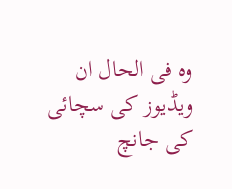وہ فی الحال ان ویڈیوز کی سچائی کی جانچ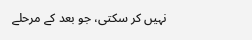نہیں کر سکتی، جو بعد کے مرحلے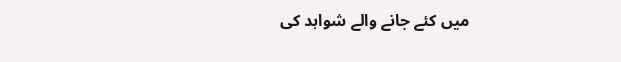میں کئے جانے والے شواہد کی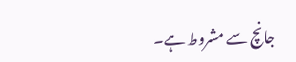جانچ سے مشروط ہے۔